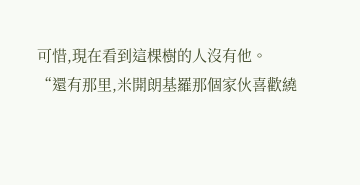可惜,現在看到這棵樹的人沒有他。
“還有那里,米開朗基羅那個家伙喜歡繞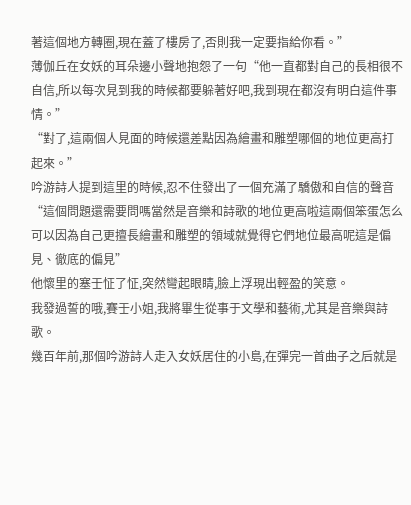著這個地方轉圈,現在蓋了樓房了,否則我一定要指給你看。”
薄伽丘在女妖的耳朵邊小聲地抱怨了一句“他一直都對自己的長相很不自信,所以每次見到我的時候都要躲著好吧,我到現在都沒有明白這件事情。”
“對了,這兩個人見面的時候還差點因為繪畫和雕塑哪個的地位更高打起來。”
吟游詩人提到這里的時候,忍不住發出了一個充滿了驕傲和自信的聲音
“這個問題還需要問嗎當然是音樂和詩歌的地位更高啦這兩個笨蛋怎么可以因為自己更擅長繪畫和雕塑的領域就覺得它們地位最高呢這是偏見、徹底的偏見”
他懷里的塞壬怔了怔,突然彎起眼睛,臉上浮現出輕盈的笑意。
我發過誓的哦,賽壬小姐,我將畢生從事于文學和藝術,尤其是音樂與詩歌。
幾百年前,那個吟游詩人走入女妖居住的小島,在彈完一首曲子之后就是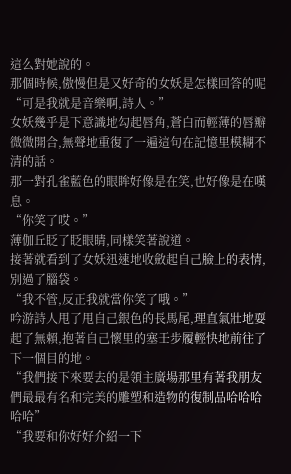這么對她說的。
那個時候,傲慢但是又好奇的女妖是怎樣回答的呢
“可是我就是音樂啊,詩人。”
女妖幾乎是下意識地勾起唇角,蒼白而輕薄的唇瓣微微開合,無聲地重復了一遍這句在記憶里模糊不清的話。
那一對孔雀藍色的眼眸好像是在笑,也好像是在嘆息。
“你笑了哎。”
薄伽丘眨了眨眼睛,同樣笑著說道。
接著就看到了女妖迅速地收斂起自己臉上的表情,別過了腦袋。
“我不管,反正我就當你笑了哦。”
吟游詩人甩了甩自己銀色的長馬尾,理直氣壯地耍起了無賴,抱著自己懷里的塞壬步履輕快地前往了下一個目的地。
“我們接下來要去的是領主廣場那里有著我朋友們最最有名和完美的雕塑和造物的復制品哈哈哈哈哈”
“我要和你好好介紹一下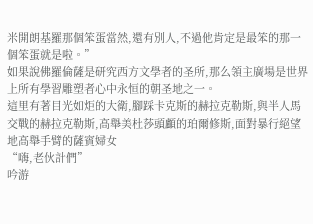米開朗基羅那個笨蛋當然,還有別人,不過他肯定是最笨的那一個笨蛋就是啦。”
如果說佛羅倫薩是研究西方文學者的圣所,那么領主廣場是世界上所有學習雕塑者心中永恒的朝圣地之一。
這里有著目光如炬的大衛,腳踩卡克斯的赫拉克勒斯,與半人馬交戰的赫拉克勒斯,高舉美杜莎頭顱的珀爾修斯,面對暴行絕望地高舉手臂的薩賓婦女
“嗨,老伙計們”
吟游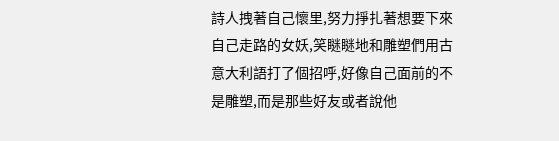詩人拽著自己懷里,努力掙扎著想要下來自己走路的女妖,笑瞇瞇地和雕塑們用古意大利語打了個招呼,好像自己面前的不是雕塑,而是那些好友或者說他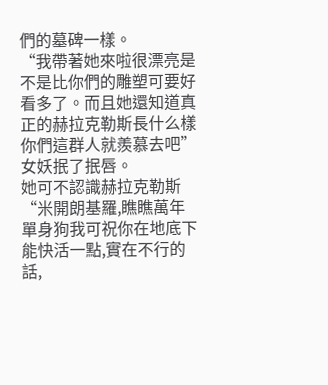們的墓碑一樣。
“我帶著她來啦很漂亮是不是比你們的雕塑可要好看多了。而且她還知道真正的赫拉克勒斯長什么樣你們這群人就羨慕去吧”
女妖抿了抿唇。
她可不認識赫拉克勒斯
“米開朗基羅,瞧瞧萬年單身狗我可祝你在地底下能快活一點,實在不行的話,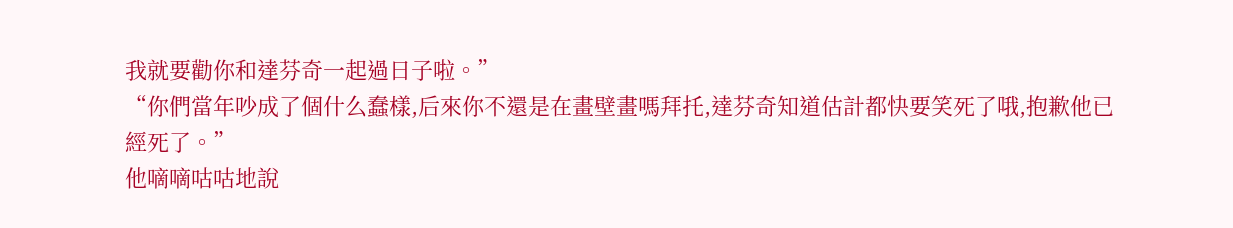我就要勸你和達芬奇一起過日子啦。”
“你們當年吵成了個什么蠢樣,后來你不還是在畫壁畫嗎拜托,達芬奇知道估計都快要笑死了哦,抱歉他已經死了。”
他嘀嘀咕咕地說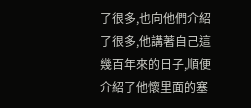了很多,也向他們介紹了很多,他講著自己這幾百年來的日子,順便介紹了他懷里面的塞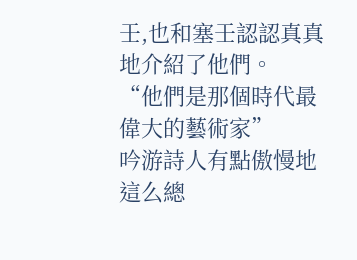壬,也和塞壬認認真真地介紹了他們。
“他們是那個時代最偉大的藝術家”
吟游詩人有點傲慢地這么總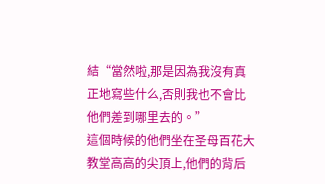結“當然啦,那是因為我沒有真正地寫些什么,否則我也不會比他們差到哪里去的。”
這個時候的他們坐在圣母百花大教堂高高的尖頂上,他們的背后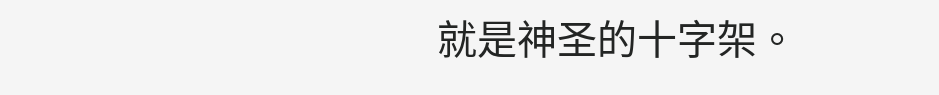就是神圣的十字架。